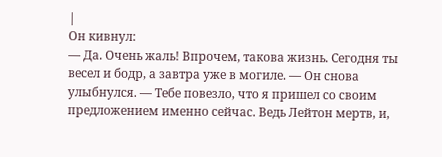|
Он кивнул:
— Да. Очень жаль! Впрочем, такова жизнь. Сегодня ты весел и бодр, а завтра уже в могиле. — Он снова улыбнулся. — Тебе повезло, что я пришел со своим предложением именно сейчас. Ведь Лейтон мертв, и,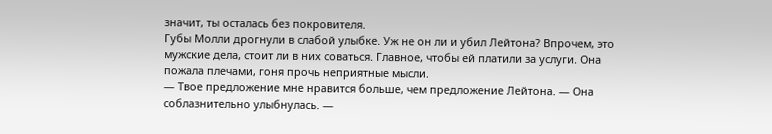значит, ты осталась без покровителя.
Губы Молли дрогнули в слабой улыбке. Уж не он ли и убил Лейтона? Впрочем, это мужские дела, стоит ли в них соваться. Главное, чтобы ей платили за услуги. Она пожала плечами, гоня прочь неприятные мысли.
— Твое предложение мне нравится больше, чем предложение Лейтона. — Она соблазнительно улыбнулась. —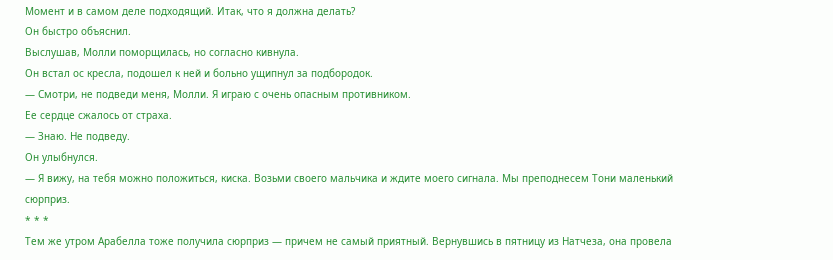Момент и в самом деле подходящий. Итак, что я должна делать?
Он быстро объяснил.
Выслушав, Молли поморщилась, но согласно кивнула.
Он встал ос кресла, подошел к ней и больно ущипнул за подбородок.
— Смотри, не подведи меня, Молли. Я играю с очень опасным противником.
Ее сердце сжалось от страха.
— Знаю. Не подведу.
Он улыбнулся.
— Я вижу, на тебя можно положиться, киска. Возьми своего мальчика и ждите моего сигнала. Мы преподнесем Тони маленький сюрприз.
* * *
Тем же утром Арабелла тоже получила сюрприз — причем не самый приятный. Вернувшись в пятницу из Натчеза, она провела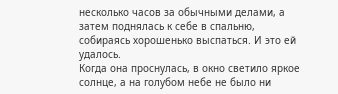несколько часов за обычными делами, а затем поднялась к себе в спальню, собираясь хорошенько выспаться. И это ей удалось.
Когда она проснулась, в окно светило яркое солнце, а на голубом небе не было ни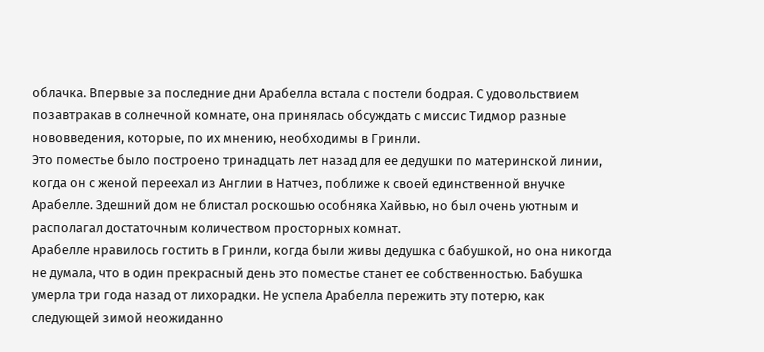облачка. Впервые за последние дни Арабелла встала с постели бодрая. С удовольствием позавтракав в солнечной комнате, она принялась обсуждать с миссис Тидмор разные нововведения, которые, по их мнению, необходимы в Гринли.
Это поместье было построено тринадцать лет назад для ее дедушки по материнской линии, когда он с женой переехал из Англии в Натчез, поближе к своей единственной внучке Арабелле. Здешний дом не блистал роскошью особняка Хайвью, но был очень уютным и располагал достаточным количеством просторных комнат.
Арабелле нравилось гостить в Гринли, когда были живы дедушка с бабушкой, но она никогда не думала, что в один прекрасный день это поместье станет ее собственностью. Бабушка умерла три года назад от лихорадки. Не успела Арабелла пережить эту потерю, как следующей зимой неожиданно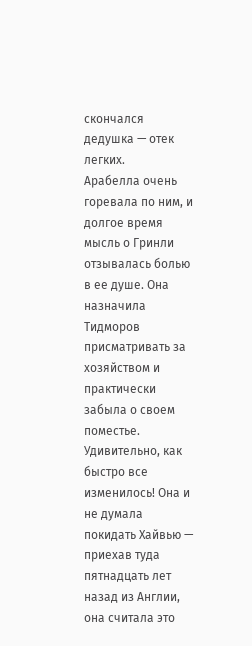скончался дедушка — отек легких.
Арабелла очень горевала по ним, и долгое время мысль о Гринли отзывалась болью в ее душе. Она назначила Тидморов присматривать за хозяйством и практически забыла о своем поместье.
Удивительно, как быстро все изменилось! Она и не думала покидать Хайвью — приехав туда пятнадцать лет назад из Англии, она считала это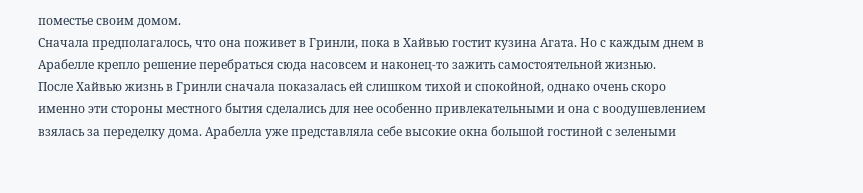поместье своим домом.
Сначала предполагалось, что она поживет в Гринли, пока в Хайвью гостит кузина Агата. Но с каждым днем в Арабелле крепло решение перебраться сюда насовсем и наконец-то зажить самостоятельной жизнью.
После Хайвью жизнь в Гринли сначала показалась ей слишком тихой и спокойной, однако очень скоро именно эти стороны местного бытия сделались для нее особенно привлекательными и она с воодушевлением взялась за переделку дома. Арабелла уже представляла себе высокие окна большой гостиной с зелеными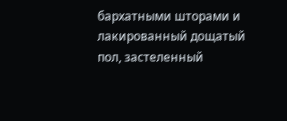бархатными шторами и лакированный дощатый пол, застеленный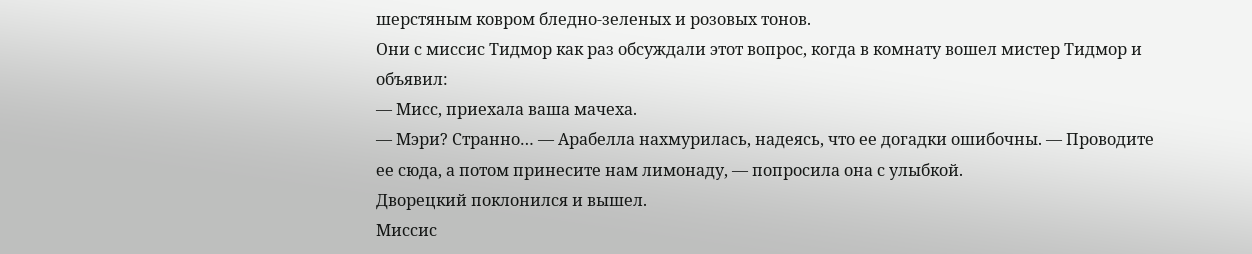шерстяным ковром бледно-зеленых и розовых тонов.
Они с миссис Тидмор как раз обсуждали этот вопрос, когда в комнату вошел мистер Тидмор и объявил:
— Мисс, приехала ваша мачеха.
— Мэри? Странно… — Арабелла нахмурилась, надеясь, что ее догадки ошибочны. — Проводите ее сюда, а потом принесите нам лимонаду, — попросила она с улыбкой.
Дворецкий поклонился и вышел.
Миссис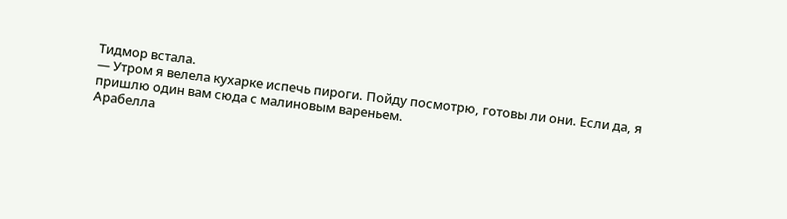Тидмор встала.
— Утром я велела кухарке испечь пироги. Пойду посмотрю, готовы ли они. Если да, я пришлю один вам сюда с малиновым вареньем.
Арабелла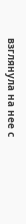взглянула на нее с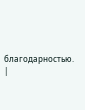благодарностью. |